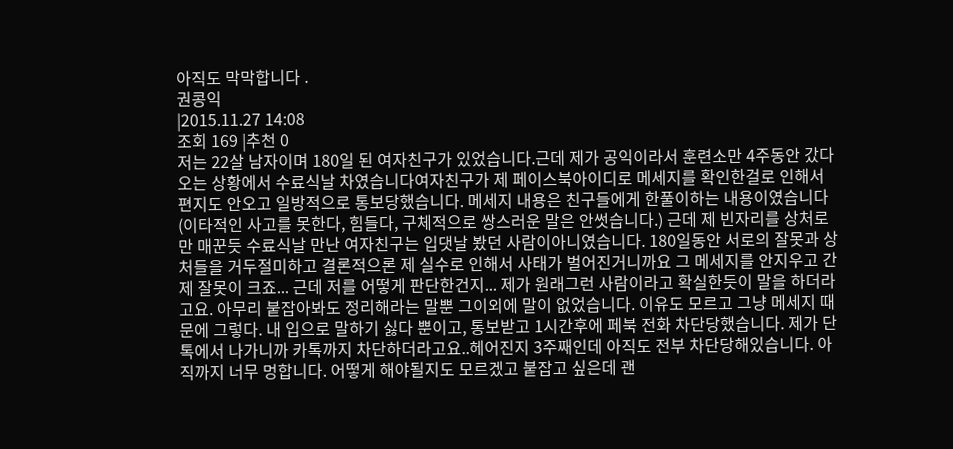아직도 막막합니다 .
권콩익
|2015.11.27 14:08
조회 169 |추천 0
저는 22살 남자이며 180일 된 여자친구가 있었습니다.근데 제가 공익이라서 훈련소만 4주동안 갔다오는 상황에서 수료식날 차였습니다여자친구가 제 페이스북아이디로 메세지를 확인한걸로 인해서 편지도 안오고 일방적으로 통보당했습니다. 메세지 내용은 친구들에게 한풀이하는 내용이였습니다(이타적인 사고를 못한다, 힘들다, 구체적으로 쌍스러운 말은 안썻습니다.) 근데 제 빈자리를 상처로만 매꾼듯 수료식날 만난 여자친구는 입댓날 봤던 사람이아니였습니다. 180일동안 서로의 잘못과 상처들을 거두절미하고 결론적으론 제 실수로 인해서 사태가 벌어진거니까요 그 메세지를 안지우고 간 제 잘못이 크죠... 근데 저를 어떻게 판단한건지... 제가 원래그런 사람이라고 확실한듯이 말을 하더라고요. 아무리 붙잡아봐도 정리해라는 말뿐 그이외에 말이 없었습니다. 이유도 모르고 그냥 메세지 때문에 그렇다. 내 입으로 말하기 싫다 뿐이고, 통보받고 1시간후에 페북 전화 차단당했습니다. 제가 단톡에서 나가니까 카톡까지 차단하더라고요..헤어진지 3주째인데 아직도 전부 차단당해있습니다. 아직까지 너무 멍합니다. 어떻게 해야될지도 모르겠고 붙잡고 싶은데 괜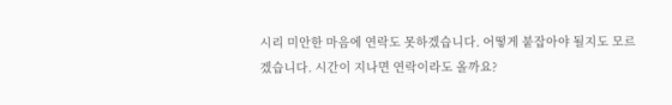시리 미안한 마음에 연락도 못하겠습니다. 어떻게 붙잡아야 될지도 모르겠습니다. 시간이 지나면 연락이라도 올까요?